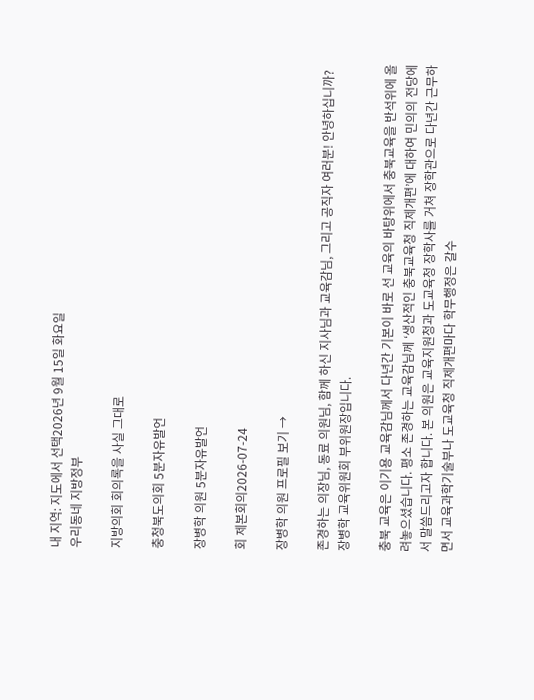내 지역: 지도에서 선택2026년 9월 15일 화요일
우리동네 지방정부

지방의회 회의록을 사실 그대로

충청북도의회 5분자유발언

장병학 의원 5분자유발언

회 제본회의2026-07-24

장병학 의원 프로필 보기 →

존경하는 의장님, 동료 의원님, 함께 하신 지사님과 교육감님, 그리고 공직자 여러분! 안녕하십니까? 장병학 교육위원회 부위원장입니다.

충북 교육은 이기용 교육감님께서 다년간 기본이 바로 선 교육의 바탕위에서 충북교육을 반석위에 올려놓으셨습니다. 평소 존경하는 교육감님께 ‘생산적인 충북교육청 직제개편’에 대하여 민의의 전당에서 말씀드리고자 합니다. 본 의원은 교육지원청과 도교육청 장학사를 거쳐 장학관으로 다년간 근무하면서 교육과학기술부나 도교육청 직제개편마다 학무행정은 갈수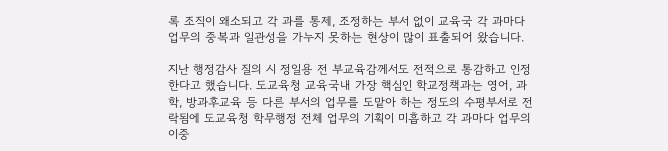록 조직이 왜소되고 각 과를 통제, 조정하는 부서 없이 교육국 각 과마다 업무의 중복과 일관성을 가누지 못하는 현상이 많이 표출되어 왔습니다.

지난 행정감사 질의 시 정일용 전 부교육감께서도 전적으로 통감하고 인정한다고 했습니다. 도교육청 교육국내 가장 핵심인 학교정책과는 영어, 과학, 방과후교육 등 다른 부서의 업무를 도맡아 하는 정도의 수평부서로 전락됨에 도교육청 학무행정 전체 업무의 기획이 미흡하고 각 과마다 업무의 이중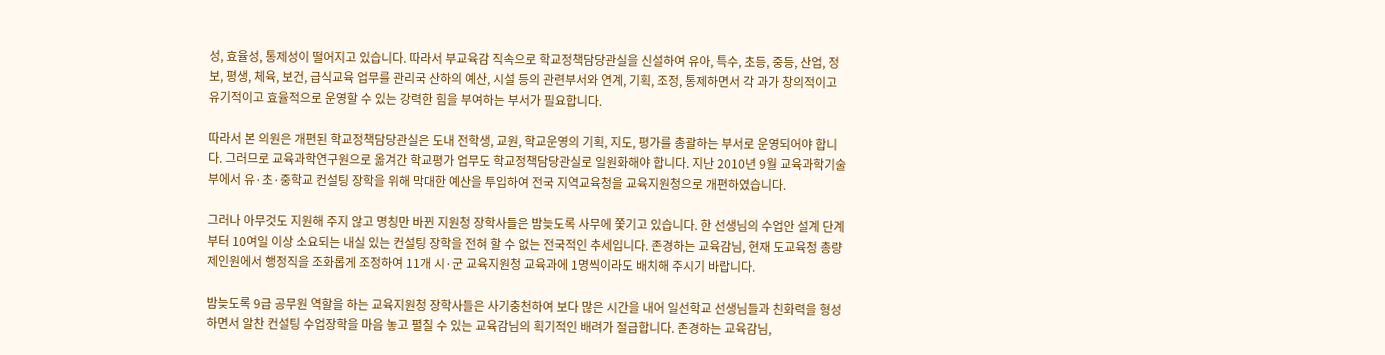성, 효율성, 통제성이 떨어지고 있습니다. 따라서 부교육감 직속으로 학교정책담당관실을 신설하여 유아, 특수, 초등, 중등, 산업, 정보, 평생, 체육, 보건, 급식교육 업무를 관리국 산하의 예산, 시설 등의 관련부서와 연계, 기획, 조정, 통제하면서 각 과가 창의적이고 유기적이고 효율적으로 운영할 수 있는 강력한 힘을 부여하는 부서가 필요합니다.

따라서 본 의원은 개편된 학교정책담당관실은 도내 전학생, 교원, 학교운영의 기획, 지도, 평가를 총괄하는 부서로 운영되어야 합니다. 그러므로 교육과학연구원으로 옮겨간 학교평가 업무도 학교정책담당관실로 일원화해야 합니다. 지난 2010년 9월 교육과학기술부에서 유·초·중학교 컨설팅 장학을 위해 막대한 예산을 투입하여 전국 지역교육청을 교육지원청으로 개편하였습니다.

그러나 아무것도 지원해 주지 않고 명칭만 바뀐 지원청 장학사들은 밤늦도록 사무에 쫓기고 있습니다. 한 선생님의 수업안 설계 단계부터 10여일 이상 소요되는 내실 있는 컨설팅 장학을 전혀 할 수 없는 전국적인 추세입니다. 존경하는 교육감님, 현재 도교육청 총량제인원에서 행정직을 조화롭게 조정하여 11개 시·군 교육지원청 교육과에 1명씩이라도 배치해 주시기 바랍니다.

밤늦도록 9급 공무원 역할을 하는 교육지원청 장학사들은 사기충천하여 보다 많은 시간을 내어 일선학교 선생님들과 친화력을 형성하면서 알찬 컨설팅 수업장학을 마음 놓고 펼칠 수 있는 교육감님의 획기적인 배려가 절급합니다. 존경하는 교육감님,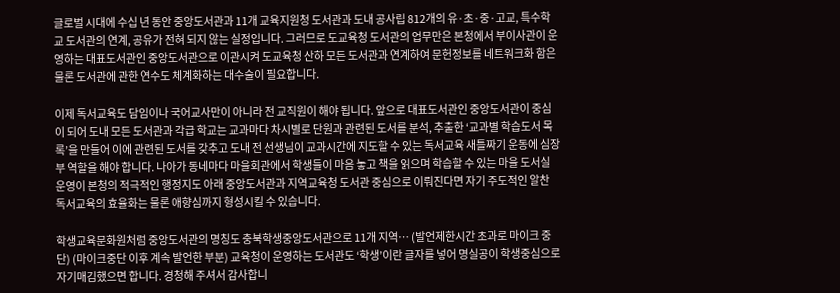글로벌 시대에 수십 년 동안 중앙도서관과 11개 교육지원청 도서관과 도내 공사립 812개의 유·초·중·고교, 특수학교 도서관의 연계, 공유가 전혀 되지 않는 실정입니다. 그러므로 도교육청 도서관의 업무만은 본청에서 부이사관이 운영하는 대표도서관인 중앙도서관으로 이관시켜 도교육청 산하 모든 도서관과 연계하여 문헌정보를 네트워크화 함은 물론 도서관에 관한 연수도 체계화하는 대수술이 필요합니다.

이제 독서교육도 담임이나 국어교사만이 아니라 전 교직원이 해야 됩니다. 앞으로 대표도서관인 중앙도서관이 중심이 되어 도내 모든 도서관과 각급 학교는 교과마다 차시별로 단원과 관련된 도서를 분석, 추출한 ‘교과별 학습도서 목록’을 만들어 이에 관련된 도서를 갖추고 도내 전 선생님이 교과시간에 지도할 수 있는 독서교육 새틀짜기 운동에 심장부 역할을 해야 합니다. 나아가 동네마다 마을회관에서 학생들이 마음 놓고 책을 읽으며 학습할 수 있는 마을 도서실 운영이 본청의 적극적인 행정지도 아래 중앙도서관과 지역교육청 도서관 중심으로 이뤄진다면 자기 주도적인 알찬 독서교육의 효율화는 물론 애향심까지 형성시킬 수 있습니다.

학생교육문화원처럼 중앙도서관의 명칭도 충북학생중앙도서관으로 11개 지역… (발언제한시간 초과로 마이크 중단) (마이크중단 이후 계속 발언한 부분) 교육청이 운영하는 도서관도 ‘학생’이란 글자를 넣어 명실공이 학생중심으로 자기매김했으면 합니다. 경청해 주셔서 감사합니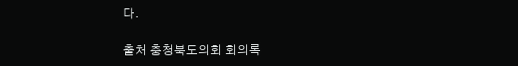다.

출처 충청북도의회 회의록